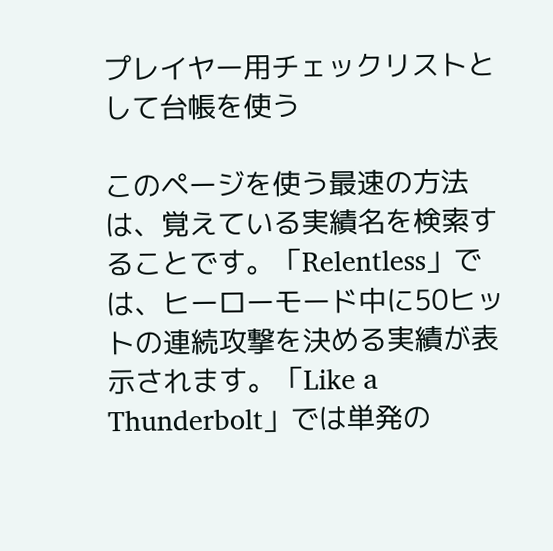プレイヤー用チェックリストとして台帳を使う

このページを使う最速の方法は、覚えている実績名を検索することです。「Relentless」では、ヒーローモード中に50ヒットの連続攻撃を決める実績が表示されます。「Like a Thunderbolt」では単発の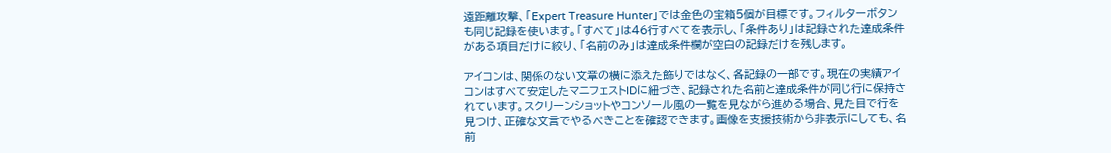遠距離攻撃、「Expert Treasure Hunter」では金色の宝箱5個が目標です。フィルターボタンも同じ記録を使います。「すべて」は46行すべてを表示し、「条件あり」は記録された達成条件がある項目だけに絞り、「名前のみ」は達成条件欄が空白の記録だけを残します。

アイコンは、関係のない文章の横に添えた飾りではなく、各記録の一部です。現在の実績アイコンはすべて安定したマニフェストIDに紐づき、記録された名前と達成条件が同じ行に保持されています。スクリーンショットやコンソール風の一覧を見ながら進める場合、見た目で行を見つけ、正確な文言でやるべきことを確認できます。画像を支援技術から非表示にしても、名前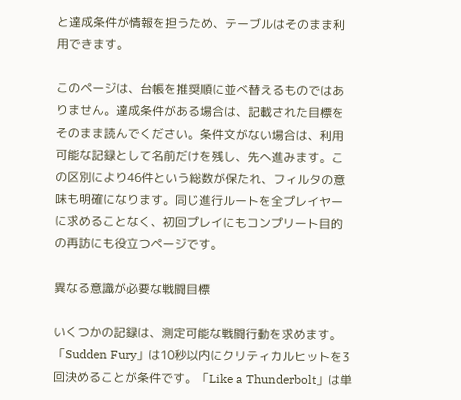と達成条件が情報を担うため、テーブルはそのまま利用できます。

このページは、台帳を推奨順に並べ替えるものではありません。達成条件がある場合は、記載された目標をそのまま読んでください。条件文がない場合は、利用可能な記録として名前だけを残し、先へ進みます。この区別により46件という総数が保たれ、フィルタの意味も明確になります。同じ進行ルートを全プレイヤーに求めることなく、初回プレイにもコンプリート目的の再訪にも役立つページです。

異なる意識が必要な戦闘目標

いくつかの記録は、測定可能な戦闘行動を求めます。「Sudden Fury」は10秒以内にクリティカルヒットを3回決めることが条件です。「Like a Thunderbolt」は単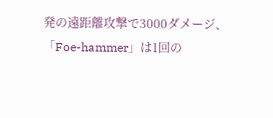発の遠距離攻撃で3000ダメージ、「Foe-hammer」は1回の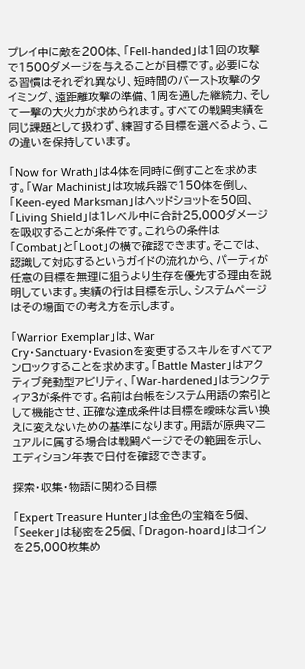プレイ中に敵を200体、「Fell-handed」は1回の攻撃で1500ダメージを与えることが目標です。必要になる習慣はそれぞれ異なり、短時間のバースト攻撃のタイミング、遠距離攻撃の準備、1周を通した継続力、そして一撃の大火力が求められます。すべての戦闘実績を同じ課題として扱わず、練習する目標を選べるよう、この違いを保持しています。

「Now for Wrath」は4体を同時に倒すことを求めます。「War Machinist」は攻城兵器で150体を倒し、「Keen-eyed Marksman」はヘッドショットを50回、「Living Shield」は1レベル中に合計25,000ダメージを吸収することが条件です。これらの条件は「Combat」と「Loot」の横で確認できます。そこでは、認識して対応するというガイドの流れから、パーティが任意の目標を無理に狙うより生存を優先する理由を説明しています。実績の行は目標を示し、システムページはその場面での考え方を示します。

「Warrior Exemplar」は、War Cry・Sanctuary・Evasionを変更するスキルをすべてアンロックすることを求めます。「Battle Master」はアクティブ発動型アビリティ、「War-hardened」はランクティア3が条件です。名前は台帳をシステム用語の索引として機能させ、正確な達成条件は目標を曖昧な言い換えに変えないための基準になります。用語が原典マニュアルに属する場合は戦闘ページでその範囲を示し、エディション年表で日付を確認できます。

探索・収集・物語に関わる目標

「Expert Treasure Hunter」は金色の宝箱を5個、「Seeker」は秘密を25個、「Dragon-hoard」はコインを25,000枚集め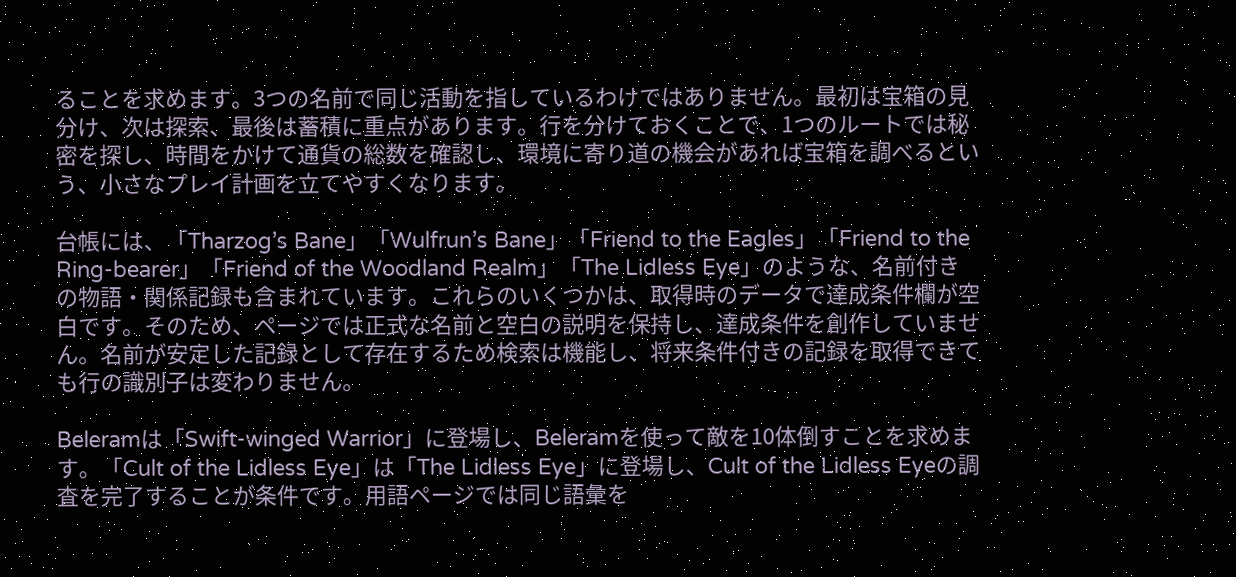ることを求めます。3つの名前で同じ活動を指しているわけではありません。最初は宝箱の見分け、次は探索、最後は蓄積に重点があります。行を分けておくことで、1つのルートでは秘密を探し、時間をかけて通貨の総数を確認し、環境に寄り道の機会があれば宝箱を調べるという、小さなプレイ計画を立てやすくなります。

台帳には、「Tharzog’s Bane」「Wulfrun’s Bane」「Friend to the Eagles」「Friend to the Ring-bearer」「Friend of the Woodland Realm」「The Lidless Eye」のような、名前付きの物語・関係記録も含まれています。これらのいくつかは、取得時のデータで達成条件欄が空白です。そのため、ページでは正式な名前と空白の説明を保持し、達成条件を創作していません。名前が安定した記録として存在するため検索は機能し、将来条件付きの記録を取得できても行の識別子は変わりません。

Beleramは「Swift-winged Warrior」に登場し、Beleramを使って敵を10体倒すことを求めます。「Cult of the Lidless Eye」は「The Lidless Eye」に登場し、Cult of the Lidless Eyeの調査を完了することが条件です。用語ページでは同じ語彙を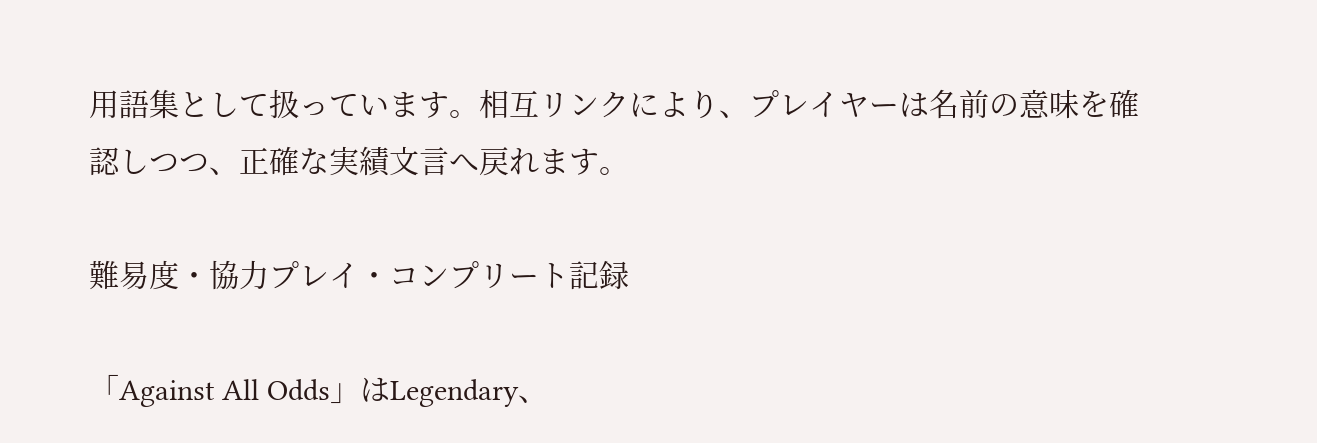用語集として扱っています。相互リンクにより、プレイヤーは名前の意味を確認しつつ、正確な実績文言へ戻れます。

難易度・協力プレイ・コンプリート記録

「Against All Odds」はLegendary、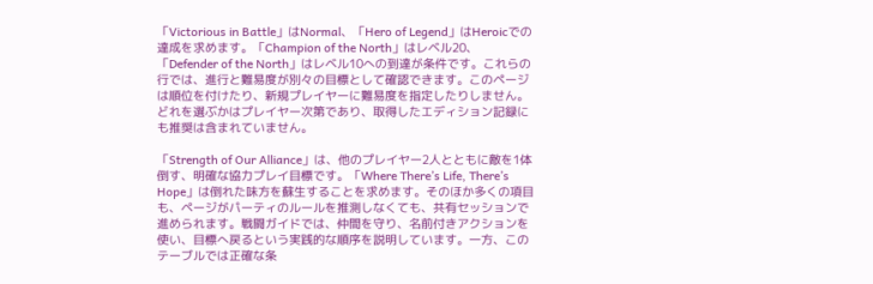「Victorious in Battle」はNormal、「Hero of Legend」はHeroicでの達成を求めます。「Champion of the North」はレベル20、「Defender of the North」はレベル10への到達が条件です。これらの行では、進行と難易度が別々の目標として確認できます。このページは順位を付けたり、新規プレイヤーに難易度を指定したりしません。どれを選ぶかはプレイヤー次第であり、取得したエディション記録にも推奨は含まれていません。

「Strength of Our Alliance」は、他のプレイヤー2人とともに敵を1体倒す、明確な協力プレイ目標です。「Where There’s Life, There’s Hope」は倒れた味方を蘇生することを求めます。そのほか多くの項目も、ページがパーティのルールを推測しなくても、共有セッションで進められます。戦闘ガイドでは、仲間を守り、名前付きアクションを使い、目標へ戻るという実践的な順序を説明しています。一方、このテーブルでは正確な条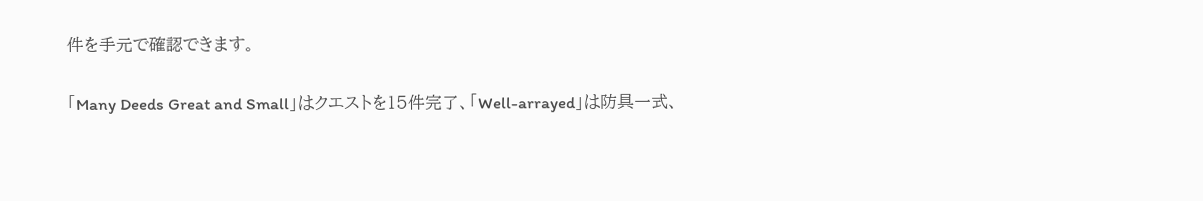件を手元で確認できます。

「Many Deeds Great and Small」はクエストを15件完了、「Well-arrayed」は防具一式、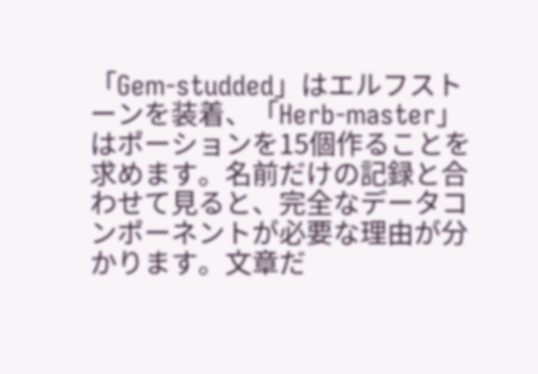「Gem-studded」はエルフストーンを装着、「Herb-master」はポーションを15個作ることを求めます。名前だけの記録と合わせて見ると、完全なデータコンポーネントが必要な理由が分かります。文章だ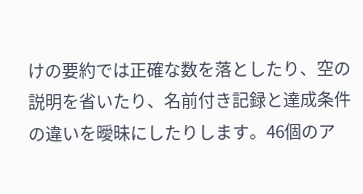けの要約では正確な数を落としたり、空の説明を省いたり、名前付き記録と達成条件の違いを曖昧にしたりします。46個のア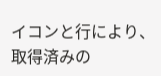イコンと行により、取得済みの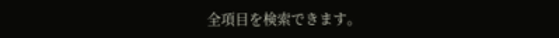全項目を検索できます。